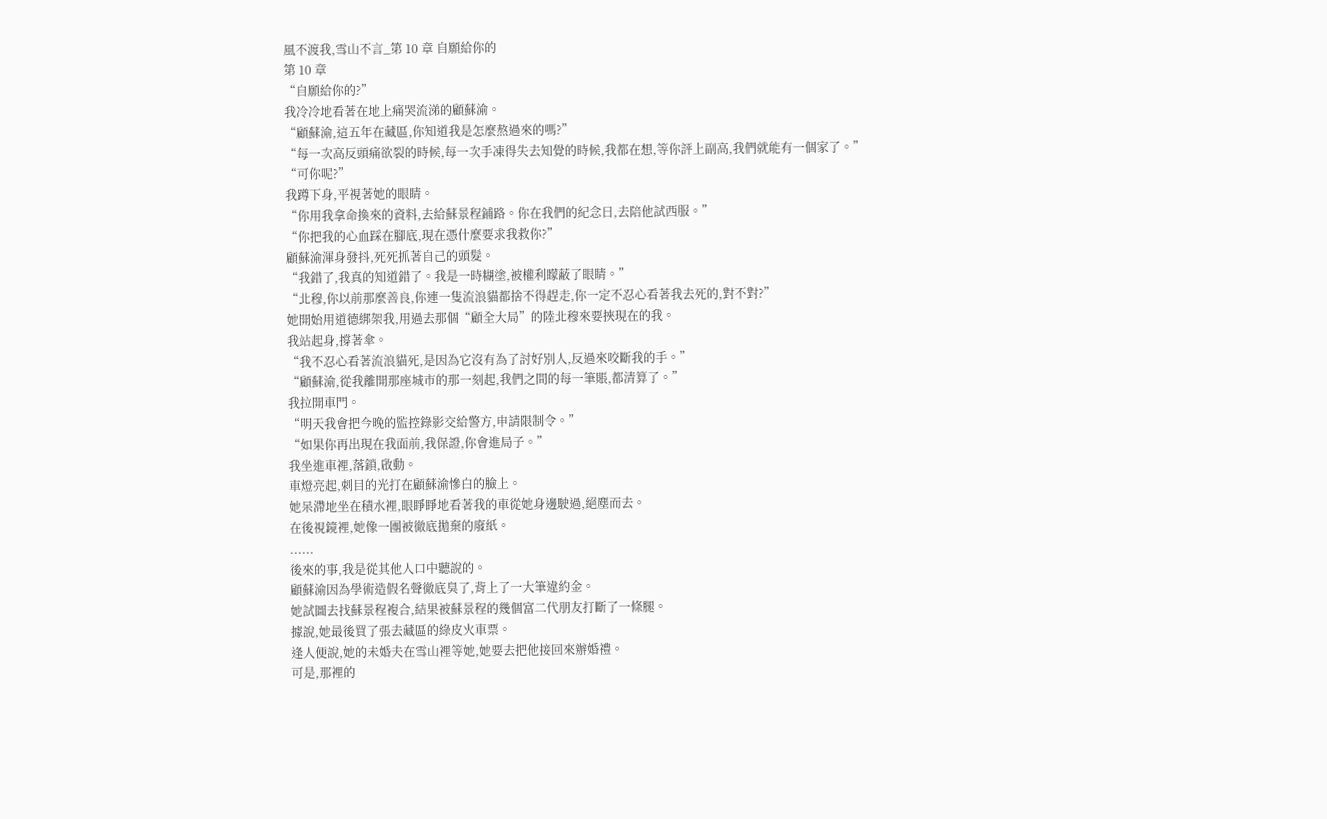風不渡我,雪山不言_第 10 章 自願給你的
第 10 章
“自願給你的?”
我冷冷地看著在地上痛哭流涕的顧蘇渝。
“顧蘇渝,這五年在藏區,你知道我是怎麼熬過來的嗎?”
“每一次高反頭痛欲裂的時候,每一次手凍得失去知覺的時候,我都在想,等你評上副高,我們就能有一個家了。”
“可你呢?”
我蹲下身,平視著她的眼睛。
“你用我拿命換來的資料,去給蘇景程鋪路。你在我們的紀念日,去陪他試西服。”
“你把我的心血踩在腳底,現在憑什麼要求我救你?”
顧蘇渝渾身發抖,死死抓著自己的頭髮。
“我錯了,我真的知道錯了。我是一時糊塗,被權利矇蔽了眼睛。”
“北穆,你以前那麼善良,你連一隻流浪貓都捨不得趕走,你一定不忍心看著我去死的,對不對?”
她開始用道德綁架我,用過去那個“顧全大局”的陸北穆來要挾現在的我。
我站起身,撐著傘。
“我不忍心看著流浪貓死,是因為它沒有為了討好別人,反過來咬斷我的手。”
“顧蘇渝,從我離開那座城市的那一刻起,我們之間的每一筆賬,都清算了。”
我拉開車門。
“明天我會把今晚的監控錄影交給警方,申請限制令。”
“如果你再出現在我面前,我保證,你會進局子。”
我坐進車裡,落鎖,啟動。
車燈亮起,刺目的光打在顧蘇渝慘白的臉上。
她呆滯地坐在積水裡,眼睜睜地看著我的車從她身邊駛過,絕塵而去。
在後視鏡裡,她像一團被徹底拋棄的廢紙。
......
後來的事,我是從其他人口中聽說的。
顧蘇渝因為學術造假名聲徹底臭了,背上了一大筆違約金。
她試圖去找蘇景程複合,結果被蘇景程的幾個富二代朋友打斷了一條腿。
據說,她最後買了張去藏區的綠皮火車票。
逢人便說,她的未婚夫在雪山裡等她,她要去把他接回來辦婚禮。
可是,那裡的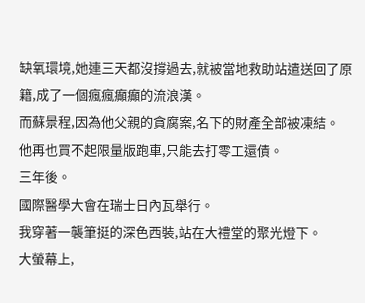缺氧環境,她連三天都沒撐過去,就被當地救助站遣送回了原籍,成了一個瘋瘋癲癲的流浪漢。
而蘇景程,因為他父親的貪腐案,名下的財產全部被凍結。
他再也買不起限量版跑車,只能去打零工還債。
三年後。
國際醫學大會在瑞士日內瓦舉行。
我穿著一襲筆挺的深色西裝,站在大禮堂的聚光燈下。
大螢幕上,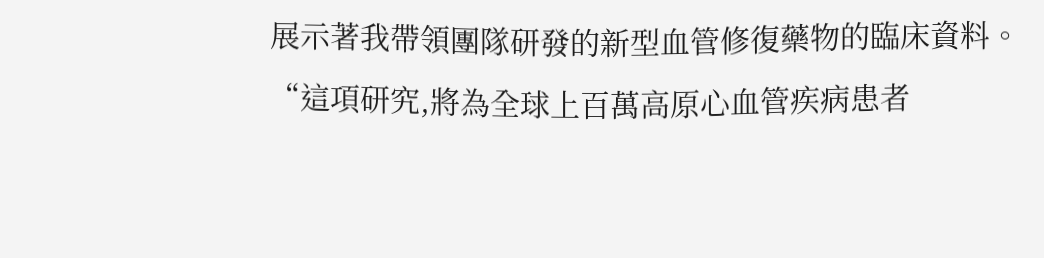展示著我帶領團隊研發的新型血管修復藥物的臨床資料。
“這項研究,將為全球上百萬高原心血管疾病患者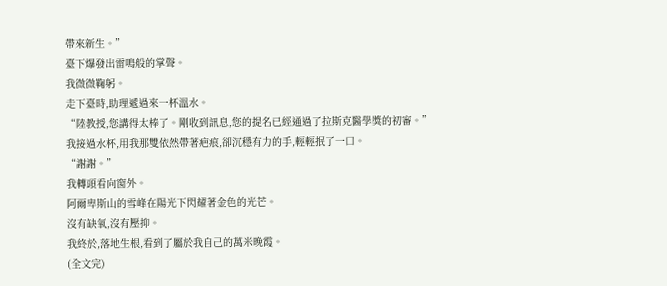帶來新生。”
臺下爆發出雷鳴般的掌聲。
我微微鞠躬。
走下臺時,助理遞過來一杯溫水。
“陸教授,您講得太棒了。剛收到訊息,您的提名已經通過了拉斯克醫學獎的初審。”
我接過水杯,用我那雙依然帶著疤痕,卻沉穩有力的手,輕輕抿了一口。
“謝謝。”
我轉頭看向窗外。
阿爾卑斯山的雪峰在陽光下閃耀著金色的光芒。
沒有缺氧,沒有壓抑。
我終於,落地生根,看到了屬於我自己的萬米晚霞。
(全文完)